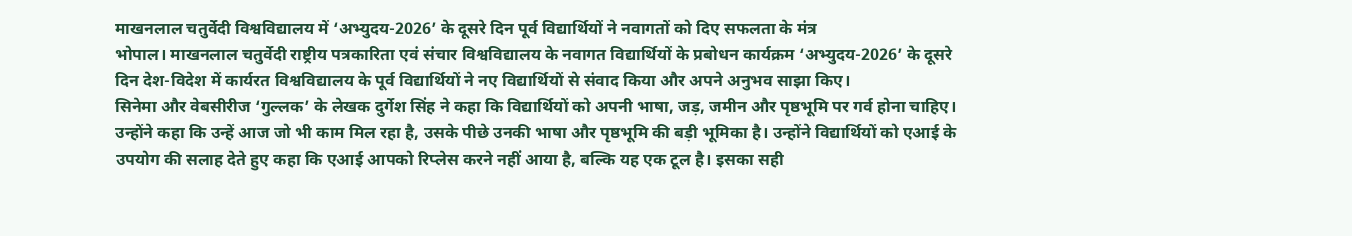माखनलाल चतुर्वेदी विश्वविद्यालय में ‘अभ्युदय-2026’ के दूसरे दिन पूर्व विद्यार्थियों ने नवागतों को दिए सफलता के मंत्र
भोपाल। माखनलाल चतुर्वेदी राष्ट्रीय पत्रकारिता एवं संचार विश्वविद्यालय के नवागत विद्यार्थियों के प्रबोधन कार्यक्रम ‘अभ्युदय-2026’ के दूसरे दिन देश-विदेश में कार्यरत विश्वविद्यालय के पूर्व विद्यार्थियों ने नए विद्यार्थियों से संवाद किया और अपने अनुभव साझा किए।
सिनेमा और वेबसीरीज ‘गुल्लक’ के लेखक दुर्गेश सिंह ने कहा कि विद्यार्थियों को अपनी भाषा, जड़, जमीन और पृष्ठभूमि पर गर्व होना चाहिए। उन्होंने कहा कि उन्हें आज जो भी काम मिल रहा है, उसके पीछे उनकी भाषा और पृष्ठभूमि की बड़ी भूमिका है। उन्होंने विद्यार्थियों को एआई के उपयोग की सलाह देते हुए कहा कि एआई आपको रिप्लेस करने नहीं आया है, बल्कि यह एक टूल है। इसका सही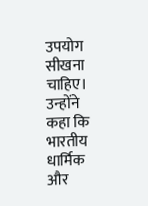उपयोग सीखना चाहिए।
उन्होंने कहा कि भारतीय धार्मिक और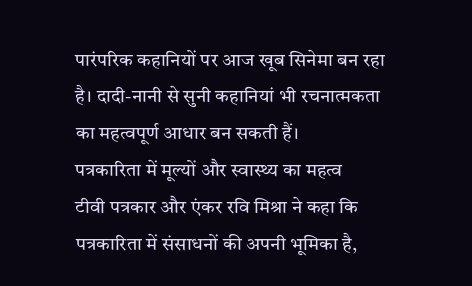पारंपरिक कहानियों पर आज खूब सिनेमा बन रहा है। दादी-नानी से सुनी कहानियां भी रचनात्मकता का महत्वपूर्ण आधार बन सकती हैं।
पत्रकारिता में मूल्यों और स्वास्थ्य का महत्व
टीवी पत्रकार और एंकर रवि मिश्रा ने कहा कि पत्रकारिता में संसाधनों की अपनी भूमिका है,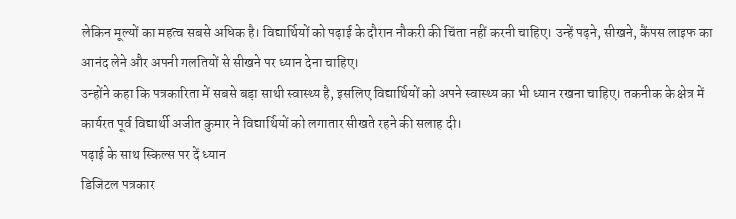लेकिन मूल्यों का महत्व सबसे अधिक है। विद्यार्थियों को पढ़ाई के दौरान नौकरी की चिंता नहीं करनी चाहिए। उन्हें पढ़ने, सीखने, कैंपस लाइफ का आनंद लेने और अपनी गलतियों से सीखने पर ध्यान देना चाहिए।
उन्होंने कहा कि पत्रकारिता में सबसे बड़ा साथी स्वास्थ्य है, इसलिए विद्यार्थियों को अपने स्वास्थ्य का भी ध्यान रखना चाहिए। तकनीक के क्षेत्र में कार्यरत पूर्व विद्यार्थी अजीत कुमार ने विद्यार्थियों को लगातार सीखते रहने की सलाह दी।
पढ़ाई के साथ स्किल्स पर दें ध्यान
डिजिटल पत्रकार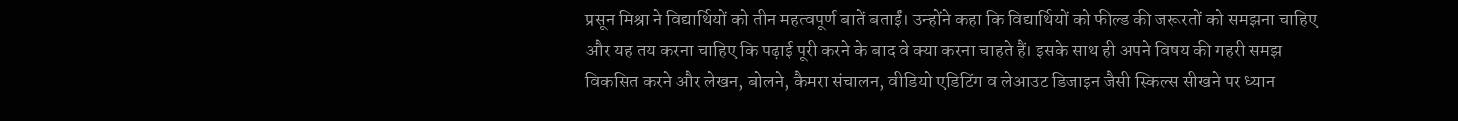प्रसून मिश्रा ने विद्यार्थियों को तीन महत्वपूर्ण बातें बताईं। उन्होंने कहा कि विद्यार्थियों को फील्ड की जरूरतों को समझना चाहिए और यह तय करना चाहिए कि पढ़ाई पूरी करने के बाद वे क्या करना चाहते हैं। इसके साथ ही अपने विषय की गहरी समझ विकसित करने और लेखन, बोलने, कैमरा संचालन, वीडियो एडिटिंग व लेआउट डिजाइन जैसी स्किल्स सीखने पर ध्यान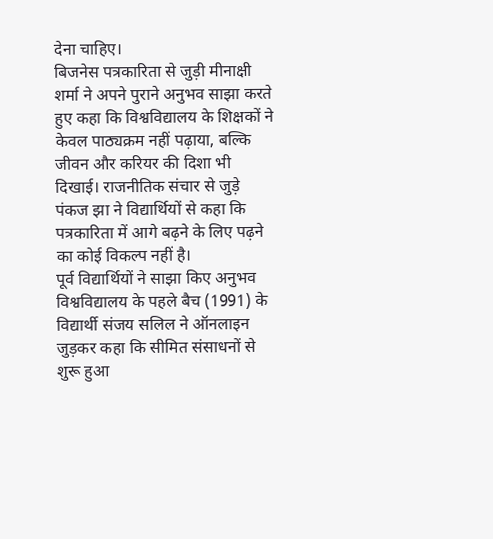देना चाहिए।
बिजनेस पत्रकारिता से जुड़ी मीनाक्षी शर्मा ने अपने पुराने अनुभव साझा करते हुए कहा कि विश्वविद्यालय के शिक्षकों ने केवल पाठ्यक्रम नहीं पढ़ाया, बल्कि जीवन और करियर की दिशा भी दिखाई। राजनीतिक संचार से जुड़े पंकज झा ने विद्यार्थियों से कहा कि पत्रकारिता में आगे बढ़ने के लिए पढ़ने का कोई विकल्प नहीं है।
पूर्व विद्यार्थियों ने साझा किए अनुभव
विश्वविद्यालय के पहले बैच (1991) के विद्यार्थी संजय सलिल ने ऑनलाइन जुड़कर कहा कि सीमित संसाधनों से शुरू हुआ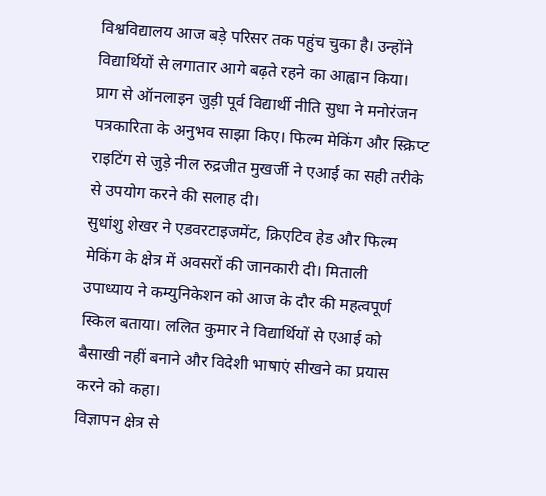विश्वविद्यालय आज बड़े परिसर तक पहुंच चुका है। उन्होंने विद्यार्थियों से लगातार आगे बढ़ते रहने का आह्वान किया।
प्राग से ऑनलाइन जुड़ी पूर्व विद्यार्थी नीति सुधा ने मनोरंजन पत्रकारिता के अनुभव साझा किए। फिल्म मेकिंग और स्क्रिप्ट राइटिंग से जुड़े नील रुद्रजीत मुखर्जी ने एआई का सही तरीके से उपयोग करने की सलाह दी।
सुधांशु शेखर ने एडवरटाइजमेंट, क्रिएटिव हेड और फिल्म मेकिंग के क्षेत्र में अवसरों की जानकारी दी। मिताली उपाध्याय ने कम्युनिकेशन को आज के दौर की महत्वपूर्ण स्किल बताया। ललित कुमार ने विद्यार्थियों से एआई को बैसाखी नहीं बनाने और विदेशी भाषाएं सीखने का प्रयास करने को कहा।
विज्ञापन क्षेत्र से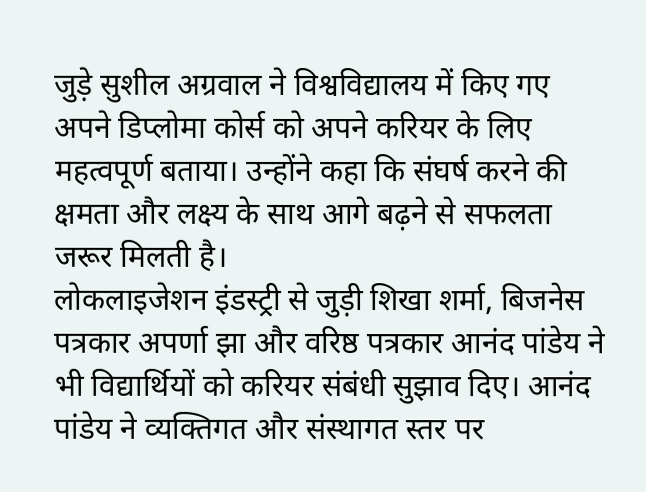जुड़े सुशील अग्रवाल ने विश्वविद्यालय में किए गए अपने डिप्लोमा कोर्स को अपने करियर के लिए महत्वपूर्ण बताया। उन्होंने कहा कि संघर्ष करने की क्षमता और लक्ष्य के साथ आगे बढ़ने से सफलता जरूर मिलती है।
लोकलाइजेशन इंडस्ट्री से जुड़ी शिखा शर्मा, बिजनेस पत्रकार अपर्णा झा और वरिष्ठ पत्रकार आनंद पांडेय ने भी विद्यार्थियों को करियर संबंधी सुझाव दिए। आनंद पांडेय ने व्यक्तिगत और संस्थागत स्तर पर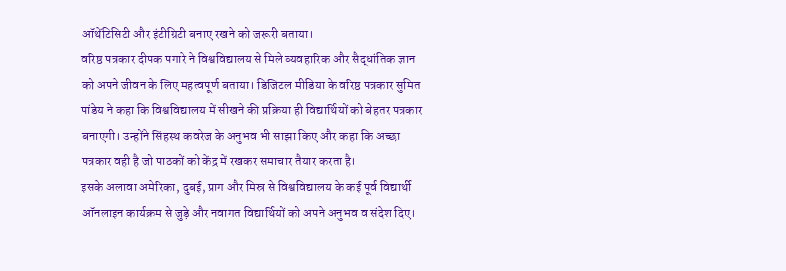ऑथेंटिसिटी और इंटीग्रिटी बनाए रखने को जरूरी बताया।
वरिष्ठ पत्रकार दीपक पगारे ने विश्वविद्यालय से मिले व्यवहारिक और सैद्धांतिक ज्ञान को अपने जीवन के लिए महत्वपूर्ण बताया। डिजिटल मीडिया के वरिष्ठ पत्रकार सुमित पांडेय ने कहा कि विश्वविद्यालय में सीखने की प्रक्रिया ही विद्यार्थियों को बेहतर पत्रकार बनाएगी। उन्होंने सिंहस्थ कवरेज के अनुभव भी साझा किए और कहा कि अच्छा पत्रकार वही है जो पाठकों को केंद्र में रखकर समाचार तैयार करता है।
इसके अलावा अमेरिका, दुबई, प्राग और मिस्र से विश्वविद्यालय के कई पूर्व विद्यार्थी ऑनलाइन कार्यक्रम से जुड़े और नवागत विद्यार्थियों को अपने अनुभव व संदेश दिए।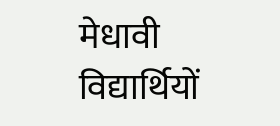मेधावी विद्यार्थियों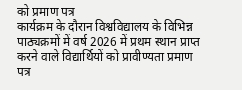को प्रमाण पत्र
कार्यक्रम के दौरान विश्वविद्यालय के विभिन्न पाठ्यक्रमों में वर्ष 2026 में प्रथम स्थान प्राप्त करने वाले विद्यार्थियों को प्रावीण्यता प्रमाण पत्र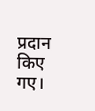प्रदान किए गए।